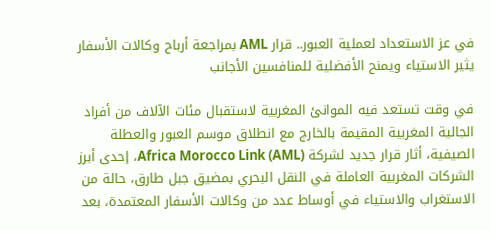في عز الاستعداد لعملية العبور.. قرار AML بمراجعة أرباح وكالات الأسفار يثير الاستياء ويمنح الأفضلية للمنافسين الأجانب

في وقت تستعد فيه الموانئ المغربية لاستقبال مئات الآلاف من أفراد الجالية المغربية المقيمة بالخارج مع انطلاق موسم العبور والعطلة الصيفية، أثار قرار جديد لشركة Africa Morocco Link (AML)، إحدى أبرز الشركات المغربية العاملة في النقل البحري بمضيق جبل طارق، حالة من الاستغراب والاستياء في أوساط عدد من وكالات الأسفار المعتمدة، بعد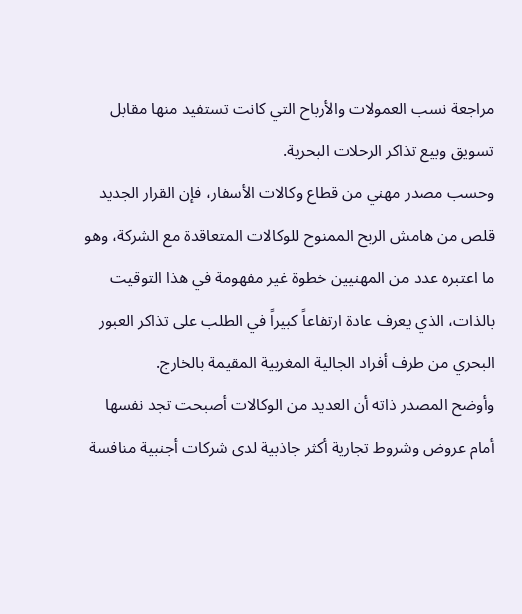مراجعة نسب العمولات والأرباح التي كانت تستفيد منها مقابل تسويق وبيع تذاكر الرحلات البحرية.
وحسب مصدر مهني من قطاع وكالات الأسفار، فإن القرار الجديد قلص من هامش الربح الممنوح للوكالات المتعاقدة مع الشركة، وهو ما اعتبره عدد من المهنيين خطوة غير مفهومة في هذا التوقيت بالذات، الذي يعرف عادة ارتفاعاً كبيراً في الطلب على تذاكر العبور البحري من طرف أفراد الجالية المغربية المقيمة بالخارج.
وأوضح المصدر ذاته أن العديد من الوكالات أصبحت تجد نفسها أمام عروض وشروط تجارية أكثر جاذبية لدى شركات أجنبية منافسة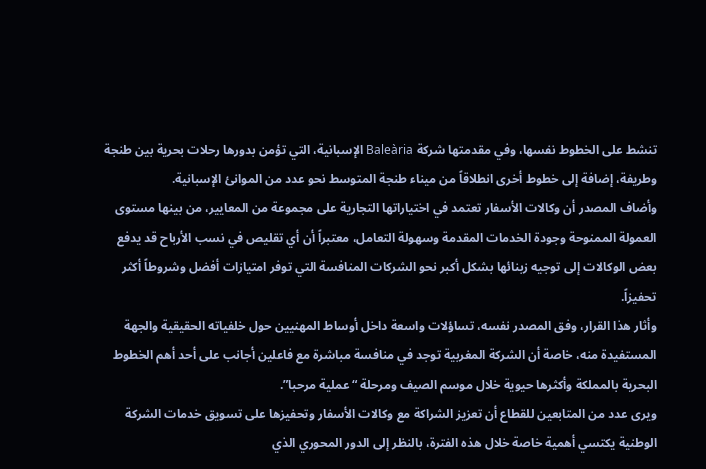تنشط على الخطوط نفسها، وفي مقدمتها شركة Baleària الإسبانية، التي تؤمن بدورها رحلات بحرية بين طنجة وطريفة، إضافة إلى خطوط أخرى انطلاقاً من ميناء طنجة المتوسط نحو عدد من الموانئ الإسبانية.
وأضاف المصدر أن وكالات الأسفار تعتمد في اختياراتها التجارية على مجموعة من المعايير، من بينها مستوى العمولة الممنوحة وجودة الخدمات المقدمة وسهولة التعامل، معتبراً أن أي تقليص في نسب الأرباح قد يدفع بعض الوكالات إلى توجيه زبنائها بشكل أكبر نحو الشركات المنافسة التي توفر امتيازات أفضل وشروطاً أكثر تحفيزاً.
وأثار هذا القرار، وفق المصدر نفسه، تساؤلات واسعة داخل أوساط المهنيين حول خلفياته الحقيقية والجهة المستفيدة منه، خاصة أن الشركة المغربية توجد في منافسة مباشرة مع فاعلين أجانب على أحد أهم الخطوط البحرية بالمملكة وأكثرها حيوية خلال موسم الصيف ومرحلة “عملية مرحبا”.
ويرى عدد من المتابعين للقطاع أن تعزيز الشراكة مع وكالات الأسفار وتحفيزها على تسويق خدمات الشركة الوطنية يكتسي أهمية خاصة خلال هذه الفترة، بالنظر إلى الدور المحوري الذي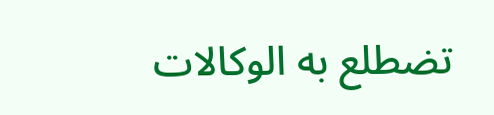تضطلع به الوكالات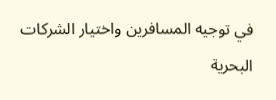في توجيه المسافرين واختيار الشركات البحرية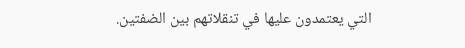التي يعتمدون عليها في تنقلاتهم بين الضفتين.